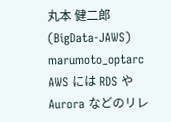丸本 健二郎(BigData-JAWS)
marumoto_optarc
AWS には RDS や Aurora などのリレ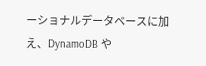ーショナルデータベースに加え、DynamoDB や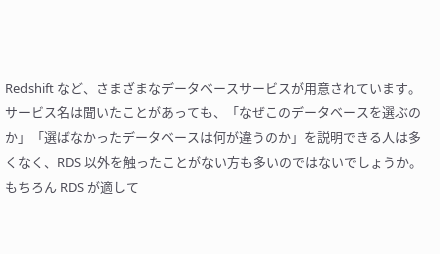Redshift など、さまざまなデータベースサービスが用意されています。
サービス名は聞いたことがあっても、「なぜこのデータベースを選ぶのか」「選ばなかったデータベースは何が違うのか」を説明できる人は多くなく、RDS 以外を触ったことがない方も多いのではないでしょうか。
もちろん RDS が適して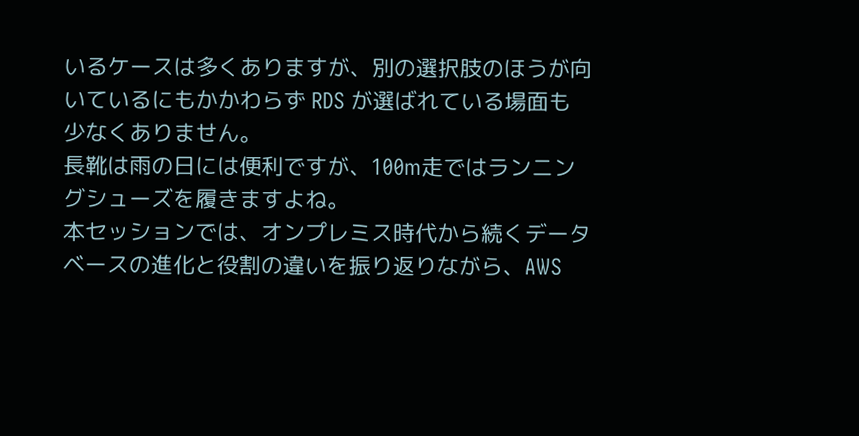いるケースは多くありますが、別の選択肢のほうが向いているにもかかわらず RDS が選ばれている場面も少なくありません。
長靴は雨の日には便利ですが、100m走ではランニングシューズを履きますよね。
本セッションでは、オンプレミス時代から続くデータベースの進化と役割の違いを振り返りながら、AWS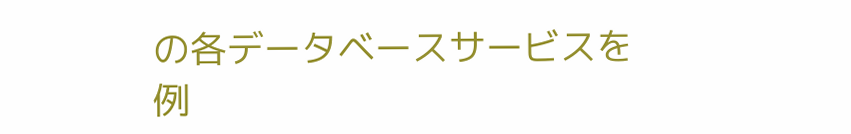の各データベースサービスを例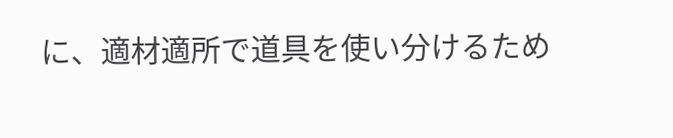に、適材適所で道具を使い分けるため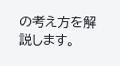の考え方を解説します。